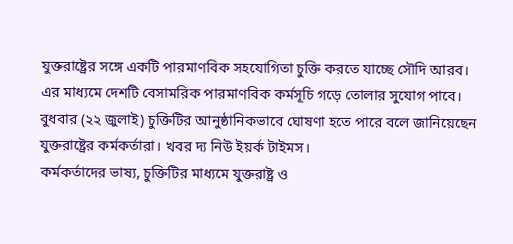যুক্তরাষ্ট্রের সঙ্গে একটি পারমাণবিক সহযোগিতা চুক্তি করতে যাচ্ছে সৌদি আরব। এর মাধ্যমে দেশটি বেসামরিক পারমাণবিক কর্মসূচি গড়ে তোলার সুযোগ পাবে। বুধবার (২২ জুলাই) চুক্তিটির আনুষ্ঠানিকভাবে ঘোষণা হতে পারে বলে জানিয়েছেন যুক্তরাষ্ট্রের কর্মকর্তারা। খবর দ্য নিউ ইয়র্ক টাইমস।
কর্মকর্তাদের ভাষ্য, চুক্তিটির মাধ্যমে যুক্তরাষ্ট্র ও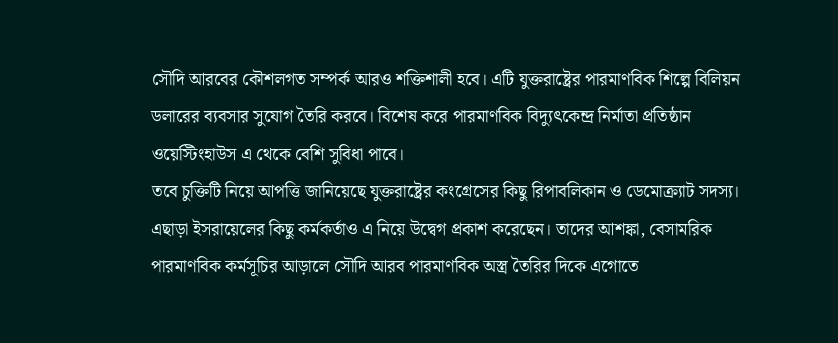সৌদি আরবের কৌশলগত সম্পর্ক আরও শক্তিশালী হবে। এটি যুক্তরাষ্ট্রের পারমাণবিক শিল্পে বিলিয়ন ডলারের ব্যবসার সুযোগ তৈরি করবে। বিশেষ করে পারমাণবিক বিদ্যুৎকেন্দ্র নির্মাতা প্রতিষ্ঠান ওয়েস্টিংহাউস এ থেকে বেশি সুবিধা পাবে।
তবে চুক্তিটি নিয়ে আপত্তি জানিয়েছে যুক্তরাষ্ট্রের কংগ্রেসের কিছু রিপাবলিকান ও ডেমোক্র্যাট সদস্য। এছাড়া ইসরায়েলের কিছু কর্মকর্তাও এ নিয়ে উদ্বেগ প্রকাশ করেছেন। তাদের আশঙ্কা, বেসামরিক পারমাণবিক কর্মসূচির আড়ালে সৌদি আরব পারমাণবিক অস্ত্র তৈরির দিকে এগোতে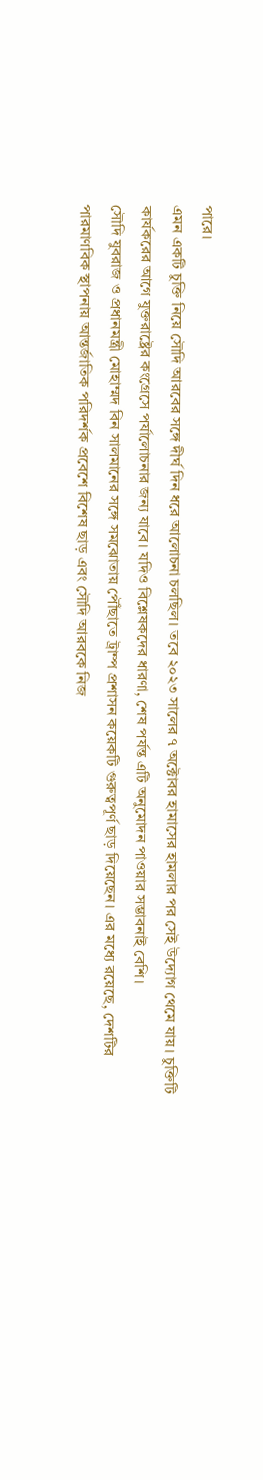পারে।
এমন একটি চুক্তি নিয়ে সৌদি আরবের সঙ্গে দীর্ঘ দিন ধরে আলোচনা চলছিল। তবে ২০২৩ সালের ৭ অক্টোবর হামাসের হামলার পর সেই উদ্যোগ থেমে যায়। চুক্তিটি কার্যকরের আগে যুক্তরাষ্ট্রের কংগ্রেসে পর্যালোচনার জন্য যাবে। যদিও বিশ্লেষকদের ধারণা, শেষ পর্যন্ত এটি অনুমোদন পাওয়ার সম্ভাবনাই বেশি।
সৌদি যুবরাজ ও প্রধানমন্ত্রী মোহাম্মদ বিন সালমানের সঙ্গে সমঝোতায় পৌঁছাতে ট্রাম্প প্রশাসন কয়েকটি গুরুত্বপূর্ণ ছাড় দিয়েছেন। এর মধ্যে রয়েছে, দেশটির পারমাণবিক স্থাপনায় আন্তর্জাতিক পরিদর্শক প্রবেশে বিশেষ ছাড় এবং সৌদি আরবকে নিজ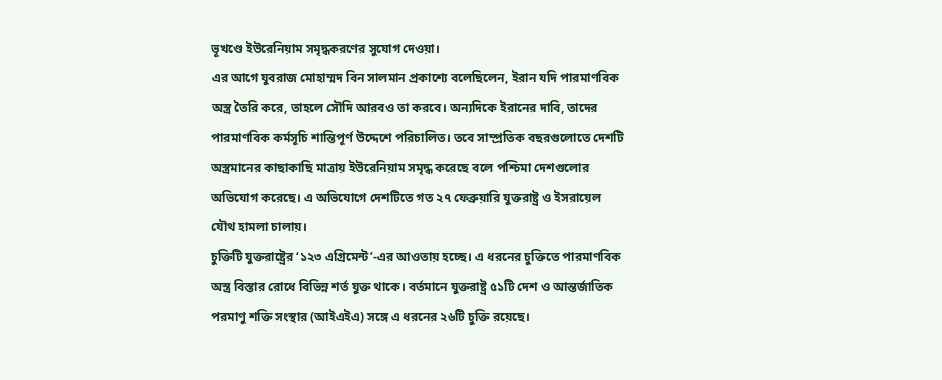ভূখণ্ডে ইউরেনিয়াম সমৃদ্ধকরণের সুযোগ দেওয়া।
এর আগে যুবরাজ মোহাম্মদ বিন সালমান প্রকাশ্যে বলেছিলেন, ইরান যদি পারমাণবিক অস্ত্র তৈরি করে, তাহলে সৌদি আরবও তা করবে। অন্যদিকে ইরানের দাবি, তাদের পারমাণবিক কর্মসূচি শান্তিপূর্ণ উদ্দেশে পরিচালিত। তবে সাম্প্রতিক বছরগুলোতে দেশটি অস্ত্রমানের কাছাকাছি মাত্রায় ইউরেনিয়াম সমৃদ্ধ করেছে বলে পশ্চিমা দেশগুলোর অভিযোগ করেছে। এ অভিযোগে দেশটিতে গত ২৭ ফেব্রুয়ারি যুক্তরাষ্ট্র ও ইসরায়েল যৌথ হামলা চালায়।
চুক্তিটি যুক্তরাষ্ট্রের ‘১২৩ এগ্রিমেন্ট’-এর আওতায় হচ্ছে। এ ধরনের চুক্তিতে পারমাণবিক অস্ত্র বিস্তার রোধে বিভিন্ন শর্ত যুক্ত থাকে। বর্তমানে যুক্তরাষ্ট্র ৫১টি দেশ ও আন্তর্জাতিক পরমাণু শক্তি সংস্থার (আইএইএ) সঙ্গে এ ধরনের ২৬টি চুক্তি রয়েছে।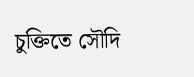চুক্তিতে সৌদি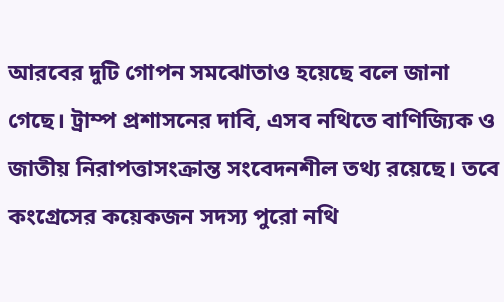আরবের দুটি গোপন সমঝোতাও হয়েছে বলে জানা গেছে। ট্রাম্প প্রশাসনের দাবি, এসব নথিতে বাণিজ্যিক ও জাতীয় নিরাপত্তাসংক্রান্ত সংবেদনশীল তথ্য রয়েছে। তবে কংগ্রেসের কয়েকজন সদস্য পুরো নথি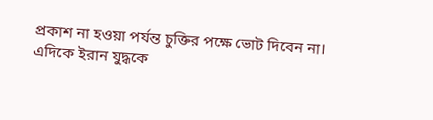প্রকাশ না হওয়া পর্যন্ত চুক্তির পক্ষে ভোট দিবেন না।
এদিকে ইরান যুদ্ধকে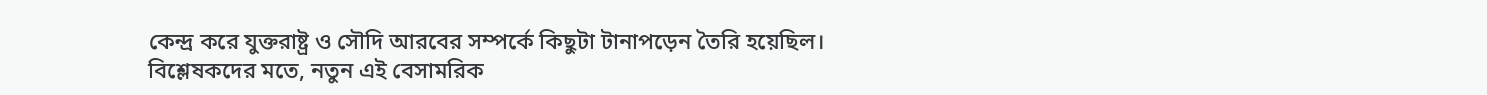কেন্দ্র করে যুক্তরাষ্ট্র ও সৌদি আরবের সম্পর্কে কিছুটা টানাপড়েন তৈরি হয়েছিল। বিশ্লেষকদের মতে, নতুন এই বেসামরিক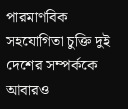পারমাণবিক সহযোগিতা চুক্তি দুই দেশের সম্পর্ককে আবারও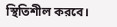স্থিতিশীল করবে।